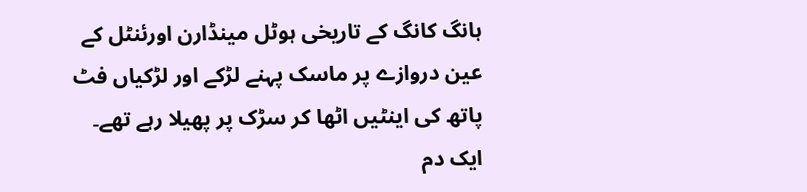ہانگ کانگ کے تاریخی ہوٹل مینڈارن اورئنٹل کے عین دروازے پر ماسک پہنے لڑکے اور لڑکیاں فٹ پاتھ کی اینٹیں اٹھا کر سڑک پر پھیلا رہے تھے۔ ایک دم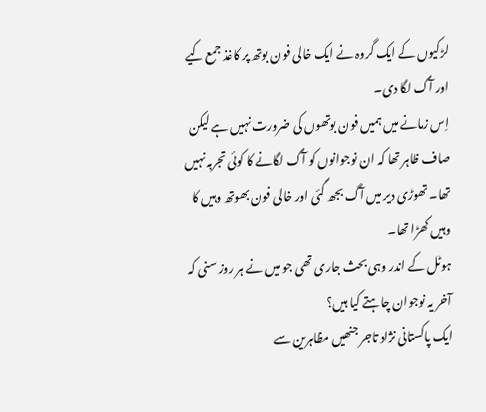لڑکیوں کے ایک گروہ نے ایک خالی فون بوتھ پر کاغذ جمع کیے اور آگ لگا دی۔
اِس زمانے میں ہمیں فون بوتھوں کی ضرورت نہیں ہے لیکن صاف ظاہر تھا کہ ان نوجوانوں کو آگ لگانے کا کوئی تجربہ نہیں تھا۔ تھوڑی دیر میں آگ بجھ گئی اور خالی فون بھوتھ وہیں کا وہیں کھڑا تھا۔
ہوٹل کے اندر وہی بحث جاری تھی جو میں نے ہر روز سنی کہ آخر یہ نوجوان چاہتے کیا ہیں؟
ایک پاکستانی نژاد تاجر جنھیں مظاہرین سے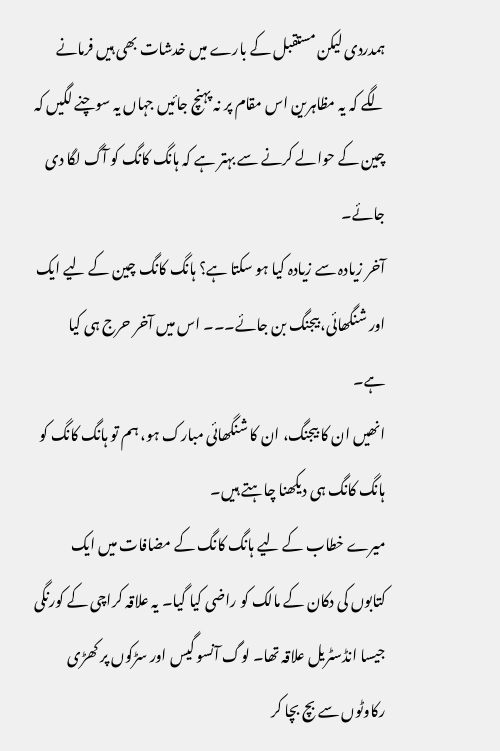ہمدردی لیکن مستقبل کے بارے میں خدشات بھی ہیں فرمانے لگے کہ یہ مظاہرین اس مقام پر نہ پہنچ جائیں جہاں یہ سوچنے لگیں کہ چین کے حوالے کرنے سے بہتر ہے کہ ہانگ کانگ کو آگ لگا دی جائے۔
آخر زیادہ سے زیادہ کیا ہو سکتا ہے؟ ہانگ کانگ چین کے لیے ایک اور شنگھائی، بیجنگ بن جائے۔۔۔ اس میں آخر حرج ہی کیا ہے۔
انھیں ان کا بیجنگ، ان کا شنگھائی مبارک ہو، ہم تو ہانگ کانگ کو ہانگ کانگ ہی دیکھنا چاہتے ہیں۔
میرے خطاب کے لیے ہانگ کانگ کے مضافات میں ایک کتابوں کی دکان کے مالک کو راضی کیا گیا۔ یہ علاقہ کراچی کے کورنگی جیسا انڈسٹریل علاقہ تھا۔ لوگ آنسو گیس اور سڑکوں پر کھڑی رکاوٹوں سے بچ بچا کر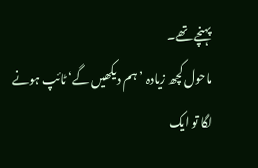پہنچے تھے۔
ماحول کچھ زیادہ ’ہم دیکھیں گے‘ ٹائپ ہونے لگا تو ایک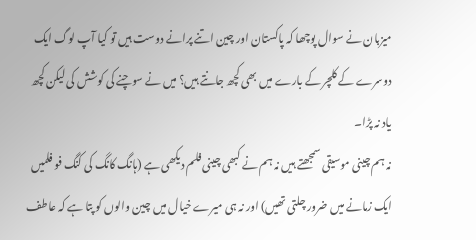میزبان نے سوال پوچھا کہ پاکستان اور چین اتنے پرانے دوست ہیں تو کیا آپ لوگ ایک دوسرے کے کلچر کے بارے میں بھی کچھ جانتے ہیں؟ میں نے سوچنے کی کوشش کی لیکن کچھ یاد نہ پڑا۔
نہ ہم چینی موسیقی سمجھتے ہیں نہ ہم نے کبھی چینی فلم دیکھی ہے (ہانگ کانگ کی کنگ فو فلمیں ایک زمانے میں ضرور چلتی تھیں) اور نہ ہی میرے خیال میں چین والوں کو پتا ہے کہ عاطف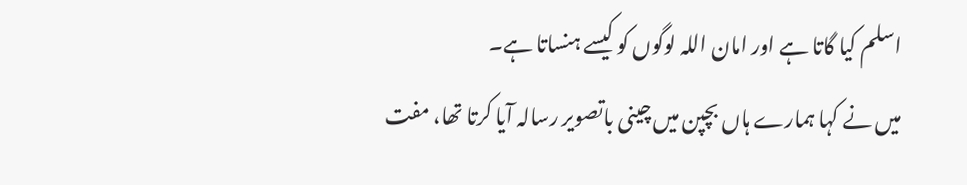اسلم کیا گاتا ہے اور امان اللہ لوگوں کو کیسے ہنساتا ہے۔
میں نے کہا ہمارے ہاں بچپن میں چینی باتصویر رسالہ آیا کرتا تھا، مفت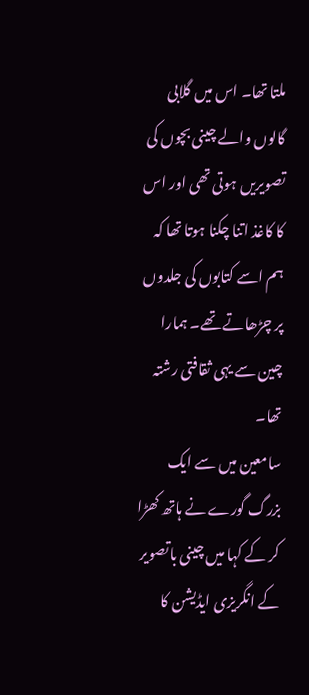ملتا تھا۔ اس میں گلابی گالوں والے چینی بچوں کی تصویریں ہوتی تھی اور اس کا کاغذ اتنا چکنا ہوتا تھا کہ ہم اسے کتابوں کی جلدوں پر چڑھاتے تھے۔ ہمارا چین سے یہی ثقافتی رشتہ تھا۔
سامعین میں سے ایک بزرگ گورے نے ہاتھ کھڑا کر کے کہا میں چینی باتصویر کے انگریزی ایڈیشن کا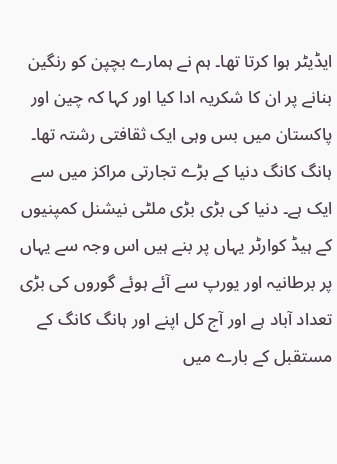ایڈیٹر ہوا کرتا تھا۔ ہم نے ہمارے بچپن کو رنگین بنانے پر ان کا شکریہ ادا کیا اور کہا کہ چین اور پاکستان میں بس وہی ایک ثقافتی رشتہ تھا۔
ہانگ کانگ دنیا کے بڑے تجارتی مراکز میں سے ایک ہے۔ دنیا کی بڑی بڑی ملٹی نیشنل کمپنیوں کے ہیڈ کوارٹر یہاں پر بنے ہیں اس وجہ سے یہاں پر برطانیہ اور یورپ سے آئے ہوئے گوروں کی بڑی تعداد آباد ہے اور آج کل اپنے اور ہانگ کانگ کے مستقبل کے بارے میں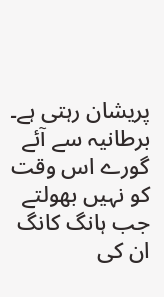پریشان رہتی ہے۔
برطانیہ سے آئے گورے اس وقت کو نہیں بھولتے جب ہانگ کانگ ان کی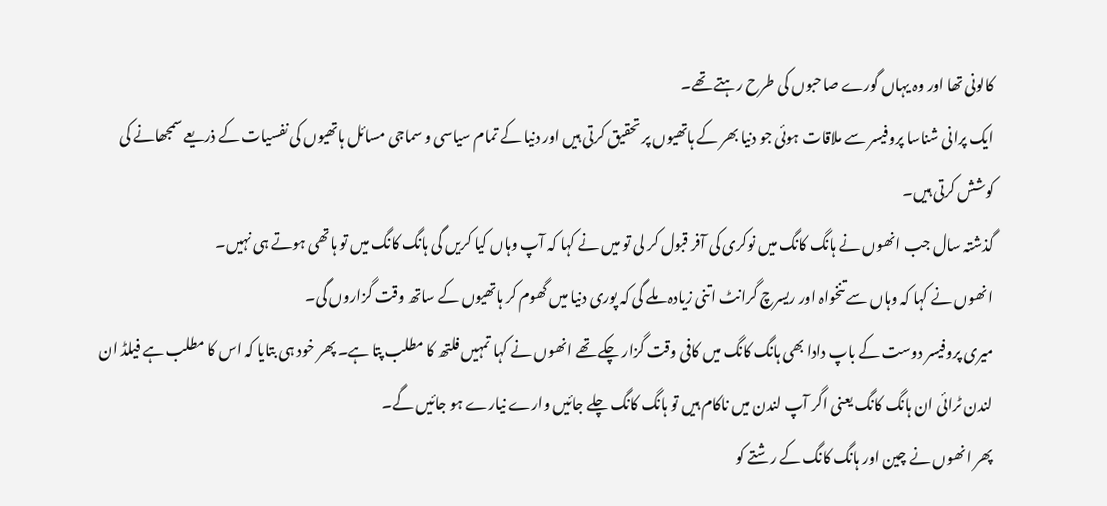کالونی تھا اور وہ یہاں گورے صاحبوں کی طرح رہتے تھے۔
ایک پرانی شناسا پروفیسر سے ملاقات ہوئی جو دنیا بھر کے ہاتھیوں پر تحقیق کرتی ہیں اور دنیا کے تمام سیاسی و سماجی مسائل ہاتھیوں کی نفسیات کے ذریعے سمجھانے کی کوشش کرتی ہیں۔
گذشتہ سال جب انھوں نے ہانگ کانگ میں نوکری کی آفر قبول کر لی تو میں نے کہا کہ آپ وہاں کیا کریں گی ہانگ کانگ میں تو ہاتھی ہوتے ہی نہیں۔
انھوں نے کہا کہ وہاں سے تنخواہ اور ریسرچ گرانٹ اتنی زیادہ ملے گی کہ پوری دنیا میں گھوم کر ہاتھیوں کے ساتھ وقت گزاروں گی۔
میری پروفیسر دوست کے باپ دادا بھی ہانگ کانگ میں کافی وقت گزار چکے تھے انھوں نے کہا تمہیں فلتھ کا مطلب پتا ہے۔ پھر خود ہی بتایا کہ اس کا مطلب ہے فیلڈ ان لندن ٹرائی ان ہانگ کانگ یعنی اگر آپ لندن میں ناکام ہیں تو ہانگ کانگ چلے جائیں وارے نیارے ہو جائیں گے۔
پھر انھوں نے چین اور ہانگ کانگ کے رشتے کو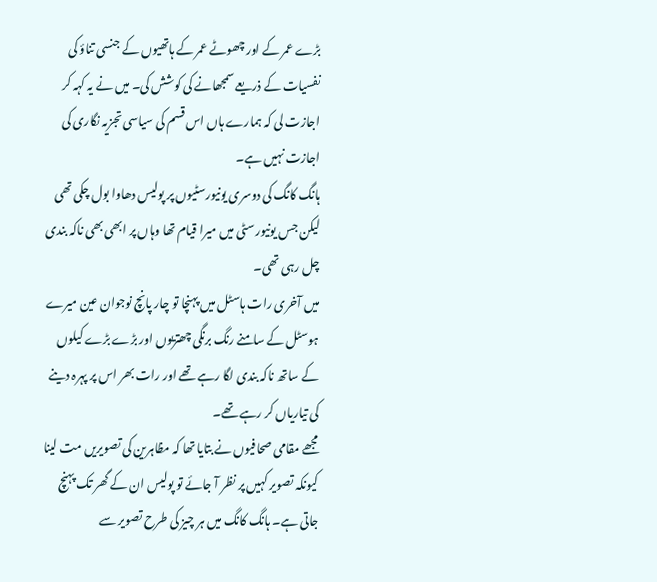بڑے عمر کے اور چھوٹے عمر کے ہاتھیوں کے جنسی تناؤ کی نفسیات کے ذریعے سمجھانے کی کوشش کی۔ میں نے یہ کہہ کر اجازت لی کہ ہمارے ہاں اس قسم کی سیاسی تجزیہ نگاری کی اجازت نہیں ہے۔
ہانگ کانگ کی دوسری یونیورسٹیوں پر پولیس دھاوا بول چکی تھی لیکن جس یونیورسٹی میں میرا قیام تھا وہاں پر ابھی بھی ناکہ بندی چل رہی تھی۔
میں آخری رات ہاسٹل میں پہنچا تو چار پانچ نوجوان عین میرے ہوسٹل کے سامنے رنگ برنگی چھتریوں اور بڑے بڑے کیلوں کے ساتھ ناکہ بندی لگا رہے تھے اور رات بھر اس پر پہرہ دینے کی تیاریاں کر رہے تھے۔
مجھے مقامی صحافیوں نے بتایا تھا کہ مظاہرین کی تصویریں مت لینا کیونکہ تصویر کہیں پر نظر آ جائے تو پولیس ان کے گھر تک پہنچ جاتی ہے۔ ہانگ کانگ میں ہر چیز کی طرح تصویر سے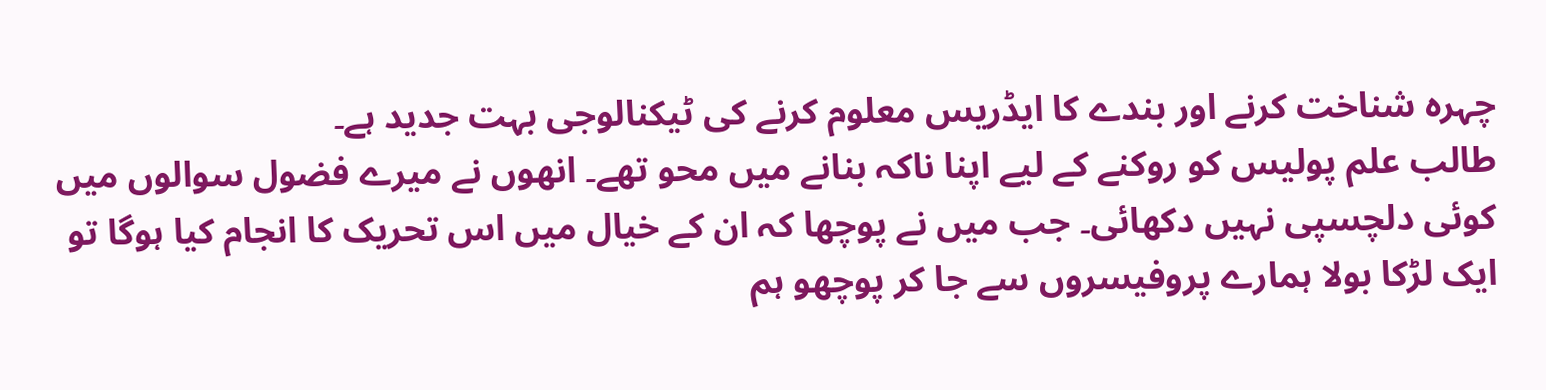چہرہ شناخت کرنے اور بندے کا ایڈریس معلوم کرنے کی ٹیکنالوجی بہت جدید ہے۔
طالب علم پولیس کو روکنے کے لیے اپنا ناکہ بنانے میں محو تھے۔ انھوں نے میرے فضول سوالوں میں کوئی دلچسپی نہیں دکھائی۔ جب میں نے پوچھا کہ ان کے خیال میں اس تحریک کا انجام کیا ہوگا تو ایک لڑکا بولا ہمارے پروفیسروں سے جا کر پوچھو ہم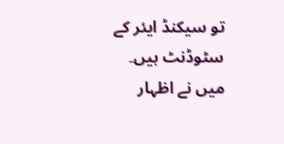تو سیکنڈ ایئر کے سٹوڈنٹ ہیں۔
میں نے اظہار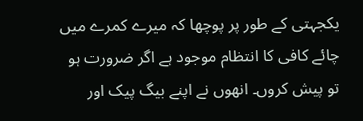یکجہتی کے طور پر پوچھا کہ میرے کمرے میں چائے کافی کا انتظام موجود ہے اگر ضرورت ہو تو پیش کروں۔ انھوں نے اپنے بیگ پیک اور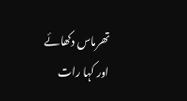تھرماس دکھائے اور کہا رات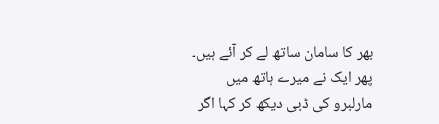بھر کا سامان ساتھ لے کر آئے ہیں۔
پھر ایک نے میرے ہاتھ میں مارلبرو کی ڈبی دیکھ کر کہا اگر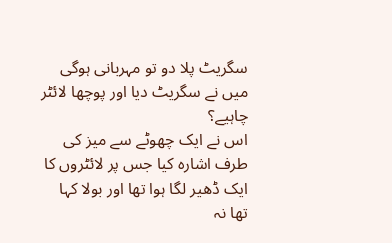سگریٹ پلا دو تو مہربانی ہوگی میں نے سگریٹ دیا اور پوچھا لائٹر چاہیے؟
اس نے ایک چھوٹے سے میز کی طرف اشارہ کیا جس پر لائٹروں کا ایک ڈھیر لگا ہوا تھا اور بولا کہا تھا نہ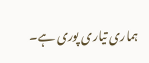ہماری تیاری پوری ہے۔